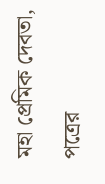মহা প্রেমিক দেবতা,
পত্রের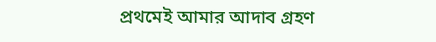প্রথমেই আমার আদাব গ্রহণ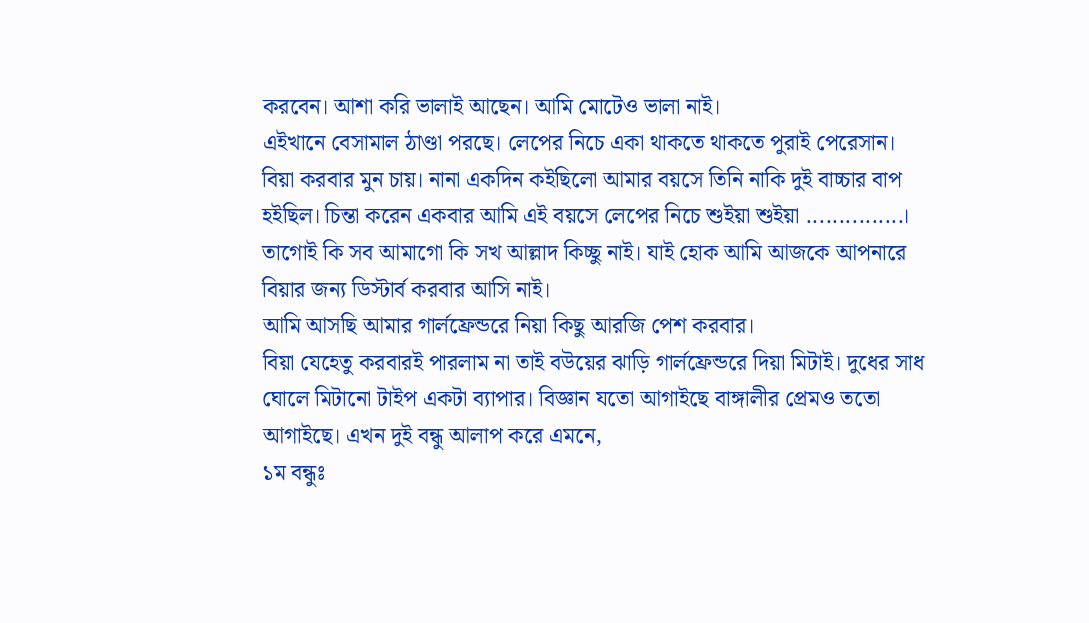করবেন। আশা করি ভালাই আছেন। আমি মোটেও ভালা নাই।
এইখানে বেসামাল ঠাণ্ডা পরছে। লেপের নিচে একা থাকতে থাকতে পুরাই পেরেসান।
বিয়া করবার মুন চায়। নানা একদিন কইছিলো আমার বয়সে তিনি নাকি দুই বাচ্চার বাপ হইছিল। চিন্তা করেন একবার আমি এই বয়সে লেপের নিচে শুইয়া শুইয়া ...............। তাগোই কি সব আমাগো কি সখ আল্লাদ কিচ্ছু নাই। যাই হোক আমি আজকে আপনারে বিয়ার জন্য ডিস্টার্ব করবার আসি নাই।
আমি আসছি আমার গার্লফ্রেন্ডরে নিয়া কিছু আরজি পেশ করবার।
বিয়া যেহেতু করবারই পারলাম না তাই বউয়ের ঝাড়ি গার্লফ্রেন্ডরে দিয়া মিটাই। দুধের সাধ ঘোলে মিটানো টাইপ একটা ব্যাপার। বিজ্ঞান যতো আগাইছে বাঙ্গালীর প্রেমও ততো আগাইছে। এখন দুই বন্ধু আলাপ করে এমনে,
১ম বন্ধুঃ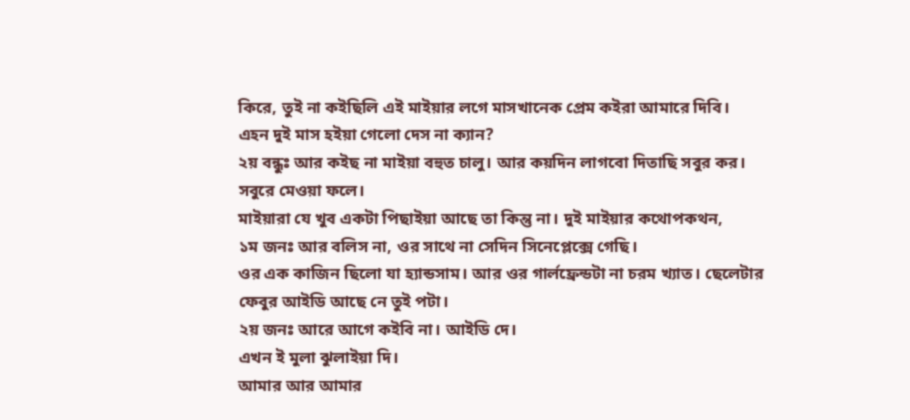কিরে, তুই না কইছিলি এই মাইয়ার লগে মাসখানেক প্রেম কইরা আমারে দিবি।
এহন দুই মাস হইয়া গেলো দেস না ক্যান?
২য় বন্ধুঃ আর কইছ না মাইয়া বহুত চালু। আর কয়দিন লাগবো দিতাছি সবুর কর। সবুরে মেওয়া ফলে।
মাইয়ারা যে খুব একটা পিছাইয়া আছে তা কিন্তু না। দুই মাইয়ার কথোপকথন,
১ম জনঃ আর বলিস না, ওর সাথে না সেদিন সিনেপ্লেক্সে গেছি।
ওর এক কাজিন ছিলো যা হ্যান্ডসাম। আর ওর গার্লফ্রেন্ডটা না চরম খ্যাত। ছেলেটার ফেবুর আইডি আছে নে তুই পটা।
২য় জনঃ আরে আগে কইবি না। আইডি দে।
এখন ই মুলা ঝুলাইয়া দি।
আমার আর আমার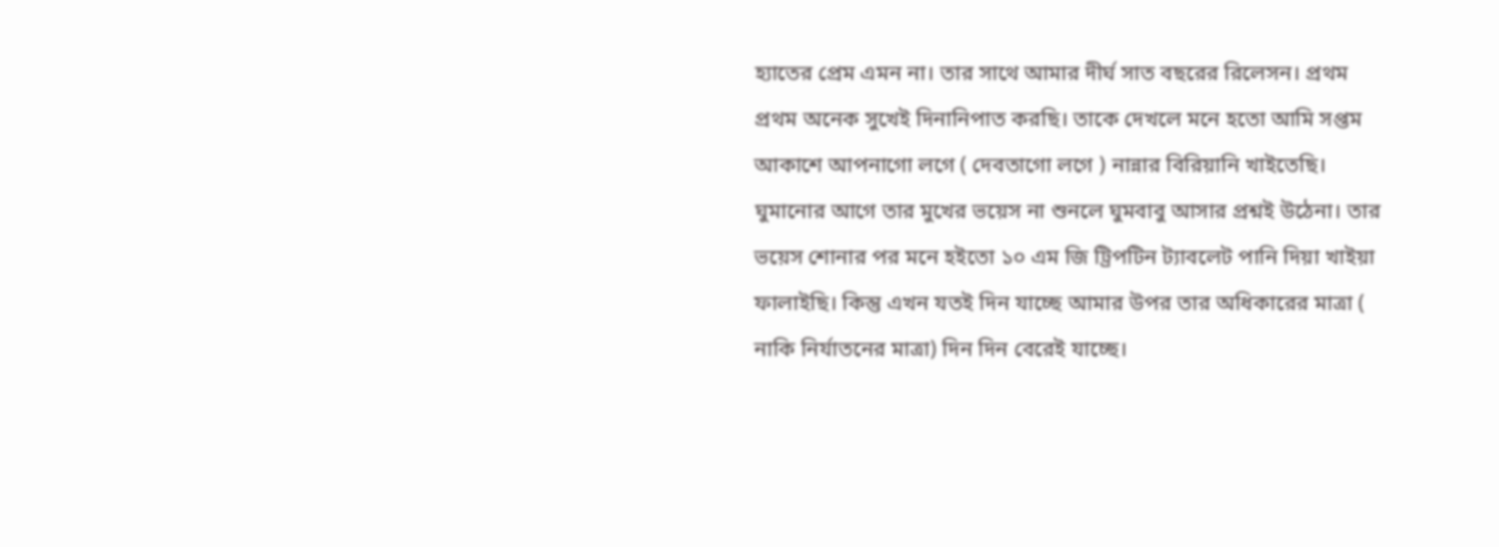হ্যাতের প্রেম এমন না। তার সাথে আমার দীর্ঘ সাত বছরের রিলেসন। প্রথম প্রথম অনেক সুখেই দিনানিপাত করছি। তাকে দেখলে মনে হতো আমি সপ্তম আকাশে আপনাগো লগে ( দেবতাগো লগে ) নান্নার বিরিয়ানি খাইতেছি।
ঘুমানোর আগে তার মুখের ভয়েস না শুনলে ঘুমবাবু আসার প্রশ্নই উঠেনা। তার ভয়েস শোনার পর মনে হইতো ১০ এম জি ট্রিপটিন ট্যাবলেট পানি দিয়া খাইয়া ফালাইছি। কিন্তু এখন যতই দিন যাচ্ছে আমার উপর তার অধিকারের মাত্রা ( নাকি নির্যাতনের মাত্রা) দিন দিন বেরেই যাচ্ছে।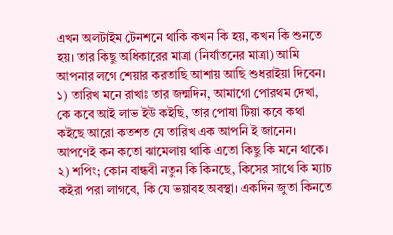এখন অলটাইম টেনশনে থাকি কখন কি হয়, কখন কি শুনতে হয়। তার কিছু অধিকারের মাত্রা (নির্যাতনের মাত্রা) আমি আপনার লগে শেয়ার করতাছি আশায় আছি শুধরাইয়া দিবেন।
১) তারিখ মনে রাখাঃ তার জন্মদিন, আমাগো পোরথম দেখা, কে কবে আই লাভ ইউ কইছি, তার পোষা টিয়া কবে কথা কইছে আরো কতশত যে তারিখ এক আপনি ই জানেন। আপণেই কন কতো ঝামেলায় থাকি এতো কিছু কি মনে থাকে।
২) শপিং; কোন বান্ধবী নতুন কি কিনছে, কিসের সাথে কি ম্যাচ কইরা পরা লাগবে, কি যে ভয়াবহ অবস্থা। একদিন জুতা কিনতে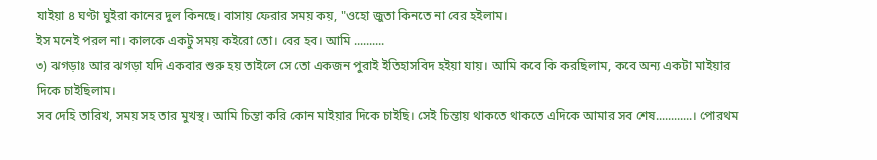যাইয়া ৪ ঘণ্টা ঘুইরা কানের দুল কিনছে। বাসায় ফেরার সময় কয়, "ওহো জুতা কিনতে না বের হইলাম।
ইস মনেই পরল না। কালকে একটু সময় কইরো তো। বের হব। আমি ..........
৩) ঝগড়াঃ আর ঝগড়া যদি একবার শুরু হয় তাইলে সে তো একজন পুরাই ইতিহাসবিদ হইয়া যায়। আমি কবে কি করছিলাম, কবে অন্য একটা মাইয়ার দিকে চাইছিলাম।
সব দেহি তারিখ, সময় সহ তার মুখস্থ। আমি চিন্তা করি কোন মাইয়ার দিকে চাইছি। সেই চিন্তায় থাকতে থাকতে এদিকে আমার সব শেষ............। পোরথম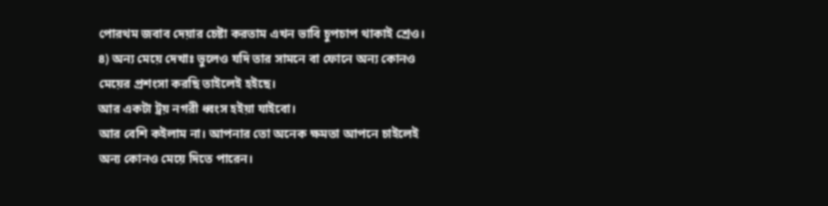পোরথম জবাব দেয়ার চেষ্টা করতাম এখন ভাবি চুপচাপ থাকাই শ্রেও।
৪) অন্য মেয়ে দেখাঃ ভুলেও যদি তার সামনে বা ফোনে অন্য কোনও মেয়ের প্রশংসা করছি তাইলেই হইছে।
আর একটা ট্রয় নগরী ধ্বংস হইয়া যাইবো।
আর বেশি কইলাম না। আপনার তো অনেক ক্ষমতা আপনে চাইলেই অন্য কোনও মেয়ে দিতে পারেন।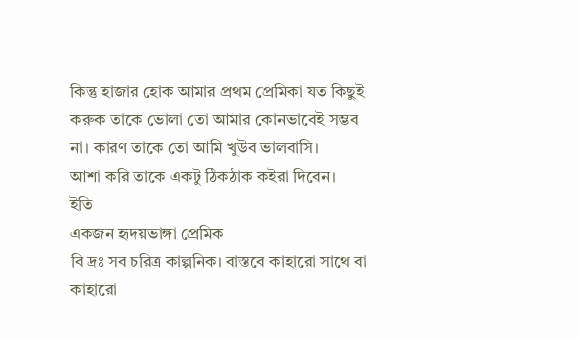কিন্তু হাজার হোক আমার প্রথম প্রেমিকা যত কিছুই করুক তাকে ভোলা তো আমার কোনভাবেই সম্ভব না। কারণ তাকে তো আমি খুউব ভালবাসি।
আশা করি তাকে একটু ঠিকঠাক কইরা দিবেন।
ইতি
একজন হৃদয়ভাঙ্গা প্রেমিক
বি দ্রঃ সব চরিত্র কাল্পনিক। বাস্তবে কাহারো সাথে বা কাহারো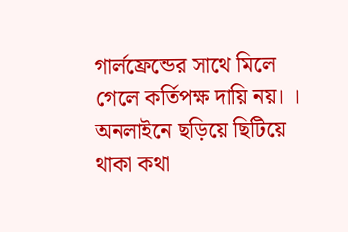গার্লফ্রেন্ডের সাথে মিলে গেলে কর্তিপক্ষ দায়ি নয়। ।
অনলাইনে ছড়িয়ে ছিটিয়ে থাকা কথা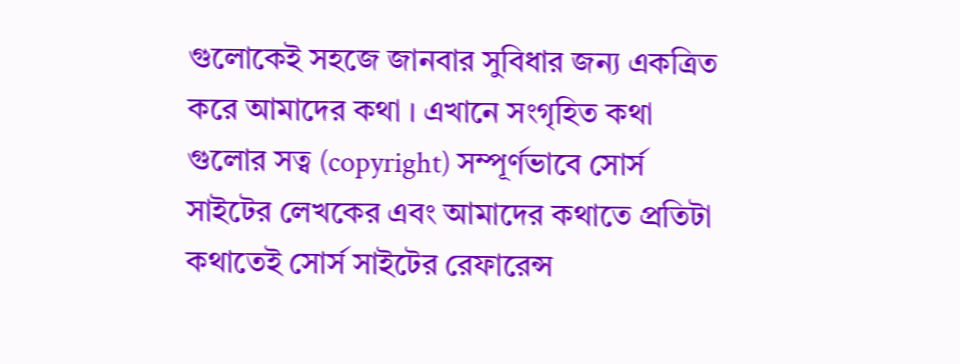গুলোকেই সহজে জানবার সুবিধার জন্য একত্রিত করে আমাদের কথা । এখানে সংগৃহিত কথা গুলোর সত্ব (copyright) সম্পূর্ণভাবে সোর্স সাইটের লেখকের এবং আমাদের কথাতে প্রতিটা কথাতেই সোর্স সাইটের রেফারেন্স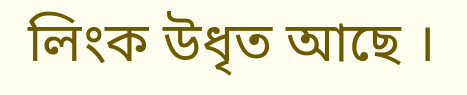লিংক উধৃত আছে ।